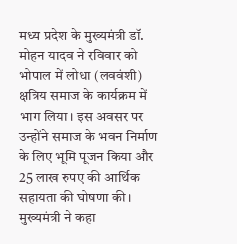मध्य प्रदेश के मुख्यमंत्री डॉ. मोहन यादव ने रविवार को भोपाल में लोधा (लववंशी) क्षत्रिय समाज के कार्यक्रम में भाग लिया। इस अवसर पर उन्होंने समाज के भवन निर्माण के लिए भूमि पूजन किया और 25 लाख रुपए की आर्थिक सहायता की घोषणा की। मुख्यमंत्री ने कहा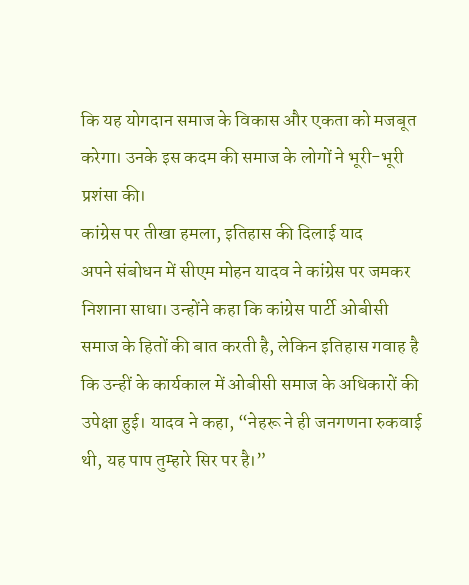कि यह योगदान समाज के विकास और एकता को मजबूत करेगा। उनके इस कदम की समाज के लोगों ने भूरी-भूरी प्रशंसा की।
कांग्रेस पर तीखा हमला, इतिहास की दिलाई याद
अपने संबोधन में सीएम मोहन यादव ने कांग्रेस पर जमकर निशाना साधा। उन्होंने कहा कि कांग्रेस पार्टी ओबीसी समाज के हितों की बात करती है, लेकिन इतिहास गवाह है कि उन्हीं के कार्यकाल में ओबीसी समाज के अधिकारों की उपेक्षा हुई। यादव ने कहा, “नेहरू ने ही जनगणना रुकवाई थी, यह पाप तुम्हारे सिर पर है।”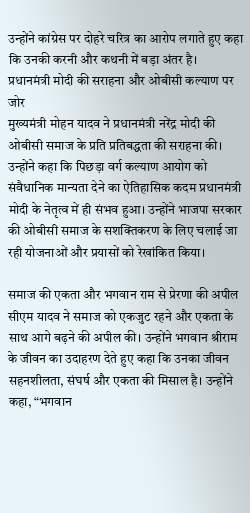उन्होंने कांग्रेस पर दोहरे चरित्र का आरोप लगाते हुए कहा कि उनकी करनी और कथनी में बड़ा अंतर है।
प्रधानमंत्री मोदी की सराहना और ओबीसी कल्याण पर जोर
मुख्यमंत्री मोहन यादव ने प्रधानमंत्री नरेंद्र मोदी की ओबीसी समाज के प्रति प्रतिबद्धता की सराहना की। उन्होंने कहा कि पिछड़ा वर्ग कल्याण आयोग को संवैधानिक मान्यता देने का ऐतिहासिक कदम प्रधानमंत्री मोदी के नेतृत्व में ही संभव हुआ। उन्होंने भाजपा सरकार की ओबीसी समाज के सशक्तिकरण के लिए चलाई जा रही योजनाओं और प्रयासों को रेखांकित किया।

समाज की एकता और भगवान राम से प्रेरणा की अपील
सीएम यादव ने समाज को एकजुट रहने और एकता के साथ आगे बढ़ने की अपील की। उन्होंने भगवान श्रीराम के जीवन का उदाहरण देते हुए कहा कि उनका जीवन सहनशीलता, संघर्ष और एकता की मिसाल है। उन्होंने कहा, “भगवान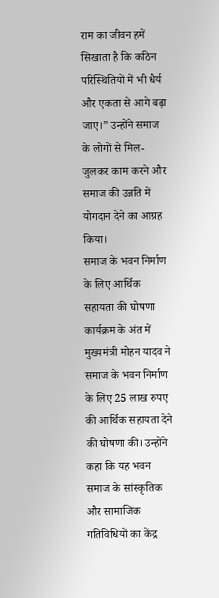राम का जीवन हमें सिखाता है कि कठिन परिस्थितियों में भी धैर्य और एकता से आगे बढ़ा जाए।” उन्होंने समाज के लोगों से मिल-जुलकर काम करने और समाज की उन्नति में योगदान देने का आग्रह किया।
समाज के भवन निर्माण के लिए आर्थिक सहायता की घोषणा
कार्यक्रम के अंत में मुख्यमंत्री मोहन यादव ने समाज के भवन निर्माण के लिए 25 लाख रुपए की आर्थिक सहायता देने की घोषणा की। उन्होंने कहा कि यह भवन समाज के सांस्कृतिक और सामाजिक गतिविधियों का केंद्र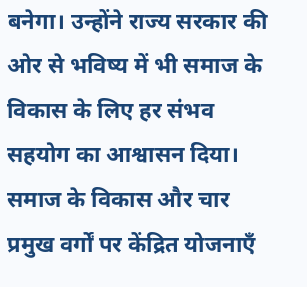बनेगा। उन्होंने राज्य सरकार की ओर से भविष्य में भी समाज के विकास के लिए हर संभव सहयोग का आश्वासन दिया।
समाज के विकास और चार प्रमुख वर्गों पर केंद्रित योजनाएँ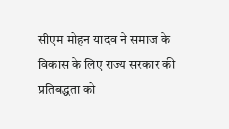सीएम मोहन यादव ने समाज के विकास के लिए राज्य सरकार की प्रतिबद्धता को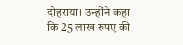दोहराया। उन्होंने कहा कि 25 लाख रुपए की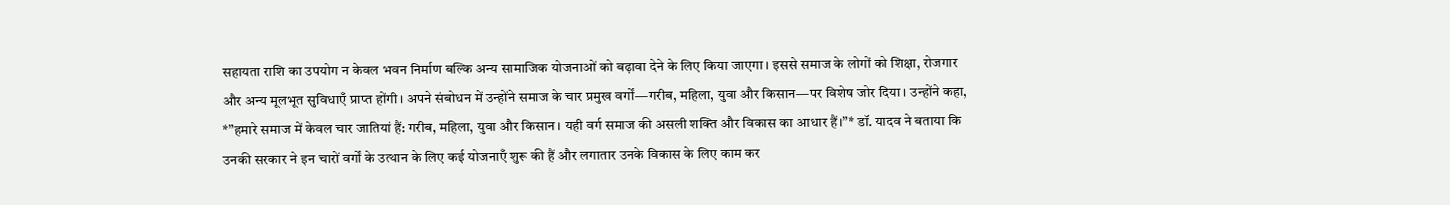सहायता राशि का उपयोग न केवल भवन निर्माण बल्कि अन्य सामाजिक योजनाओं को बढ़ावा देने के लिए किया जाएगा। इससे समाज के लोगों को शिक्षा, रोजगार और अन्य मूलभूत सुविधाएँ प्राप्त होंगी। अपने संबोधन में उन्होंने समाज के चार प्रमुख वर्गों—गरीब, महिला, युवा और किसान—पर विशेष जोर दिया। उन्होंने कहा, *”हमारे समाज में केवल चार जातियां हैं: गरीब, महिला, युवा और किसान। यही वर्ग समाज की असली शक्ति और विकास का आधार हैं।”* डॉ. यादव ने बताया कि उनकी सरकार ने इन चारों वर्गों के उत्थान के लिए कई योजनाएँ शुरू की हैं और लगातार उनके विकास के लिए काम कर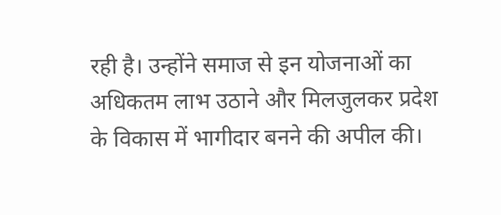रही है। उन्होंने समाज से इन योजनाओं का अधिकतम लाभ उठाने और मिलजुलकर प्रदेश के विकास में भागीदार बनने की अपील की।